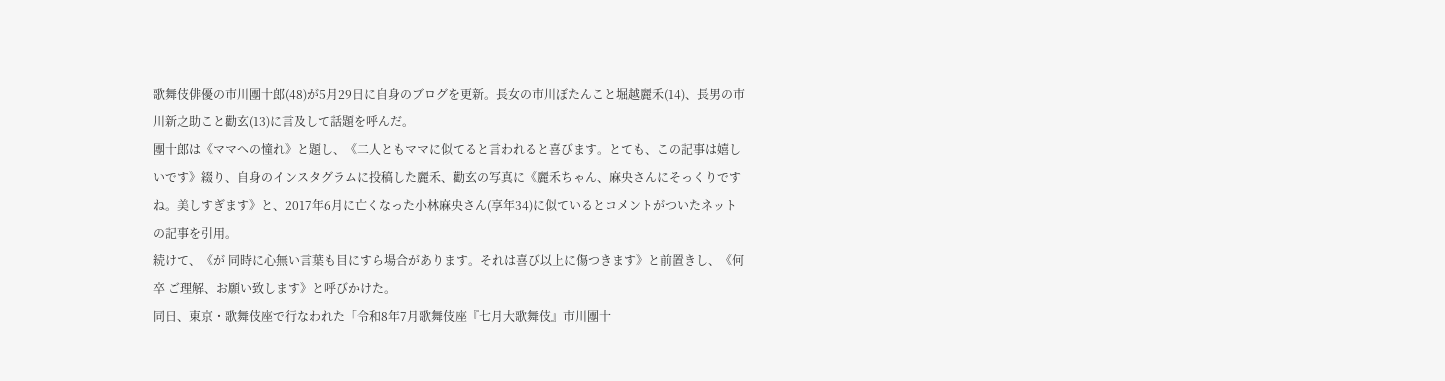歌舞伎俳優の市川團十郎(48)が5月29日に自身のブログを更新。長女の市川ぼたんこと堀越麗禾(14)、長男の市川新之助こと勸玄(13)に言及して話題を呼んだ。
團十郎は《ママへの憧れ》と題し、《二人ともママに似てると言われると喜びます。とても、この記事は嬉しいです》綴り、自身のインスタグラムに投稿した麗禾、勸玄の写真に《麗禾ちゃん、麻央さんにそっくりですね。美しすぎます》と、2017年6月に亡くなった小林麻央さん(享年34)に似ているとコメントがついたネットの記事を引用。
続けて、《が 同時に心無い言葉も目にすら場合があります。それは喜び以上に傷つきます》と前置きし、《何卒 ご理解、お願い致します》と呼びかけた。
同日、東京・歌舞伎座で行なわれた「令和8年7月歌舞伎座『七月大歌舞伎』市川團十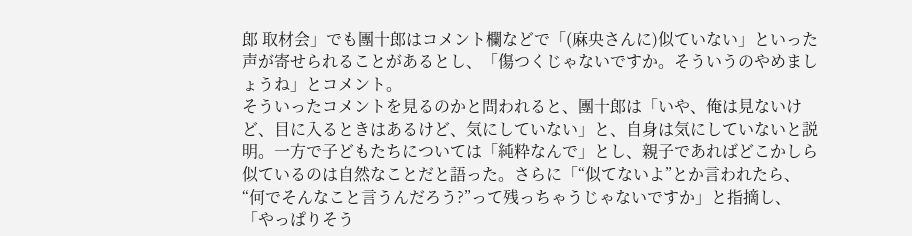郎 取材会」でも團十郎はコメント欄などで「(麻央さんに)似ていない」といった声が寄せられることがあるとし、「傷つくじゃないですか。そういうのやめましょうね」とコメント。
そういったコメントを見るのかと問われると、團十郎は「いや、俺は見ないけど、目に入るときはあるけど、気にしていない」と、自身は気にしていないと説明。一方で子どもたちについては「純粋なんで」とし、親子であればどこかしら似ているのは自然なことだと語った。さらに「“似てないよ”とか言われたら、“何でそんなこと言うんだろう?”って残っちゃうじゃないですか」と指摘し、「やっぱりそう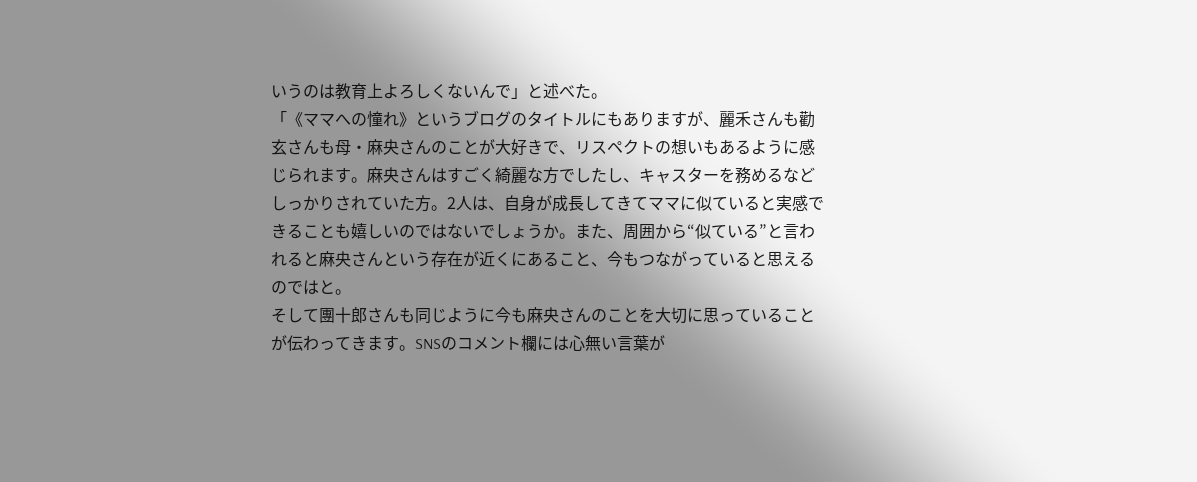いうのは教育上よろしくないんで」と述べた。
「《ママへの憧れ》というブログのタイトルにもありますが、麗禾さんも勸玄さんも母・麻央さんのことが大好きで、リスペクトの想いもあるように感じられます。麻央さんはすごく綺麗な方でしたし、キャスターを務めるなどしっかりされていた方。2人は、自身が成長してきてママに似ていると実感できることも嬉しいのではないでしょうか。また、周囲から“似ている”と言われると麻央さんという存在が近くにあること、今もつながっていると思えるのではと。
そして團十郎さんも同じように今も麻央さんのことを大切に思っていることが伝わってきます。SNSのコメント欄には心無い言葉が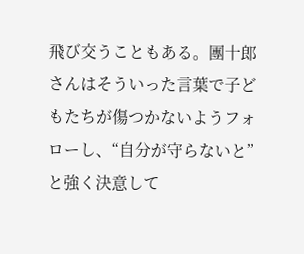飛び交うこともある。團十郎さんはそういった言葉で子どもたちが傷つかないようフォローし、“自分が守らないと”と強く決意して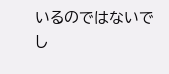いるのではないでし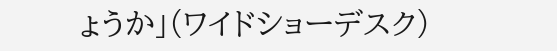ょうか」(ワイドショーデスク)